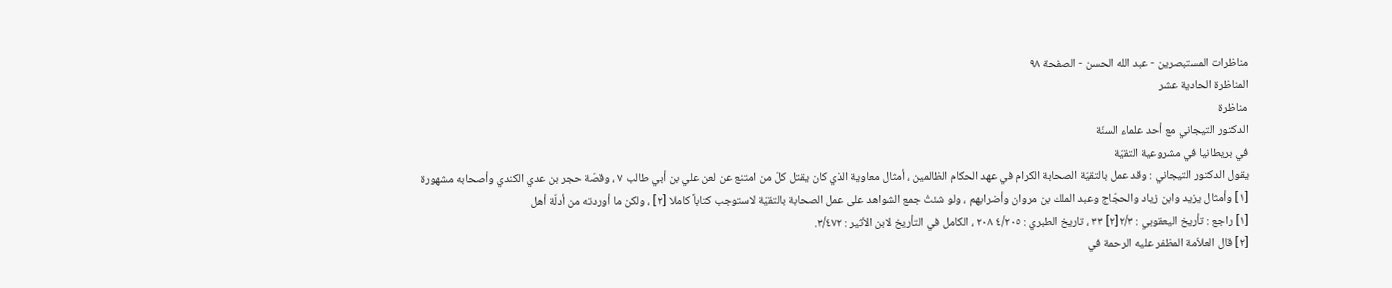مناظرات المستبصرين - عبد الله الحسن - الصفحة ٩٨
المناظرة الحادية عشر
مناظرة
الدكتور التيجاني مع أحد علماء السنّة
في بريطانيا في مشروعية التقيّة
يقول الدكتور التيجاني : وقد عمل بالتقيّة الصحابة الكرام في عهد الحكام الظالمين ، أمثال معاوية الذي كان يقتل كلّ من امتنع عن لعن علي بن أبي طالب ٧ ، وقصّة حجر بن عدي الكندي وأصحابه مشهورة [١] وأمثال يزيد وابن زياد والحجّاج وعبد الملك بن مروان وأضرابهم ، ولو شئتُ جمع الشواهد على عمل الصحابة بالتقيّة لاستوجب كتاباً كاملا [٢] ، ولكن ما أوردته من أدلّة أهل
[١] راجع : تأريخ اليعقوبي : ٢/٣[٢] ٣٣ ، تاريخ الطبري : ٤/٢٠٥ ٢٠٨ ، الكامل في التأريخ لابن الأثير : ٣/٤٧٢.
[٢] قال العلاّمة المظفر عليه الرحمة في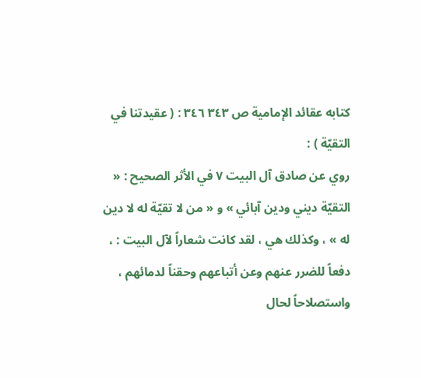كتابه عقائد الإمامية ص ٣٤٣ ٣٤٦ : ( عقيدتنا في التقيّة ) :
روي عن صادق آل البيت ٧ في الأثر الصحيح : « التقيّة ديني ودين آبائي » و « من لا تقيّة له لا دين له » ، وكذلك هي ، لقد كانت شعاراً لآل البيت : ، دفعاً للضرر عنهم وعن أتباعهم وحقناً لدمائهم ، واستصلاحاً لحال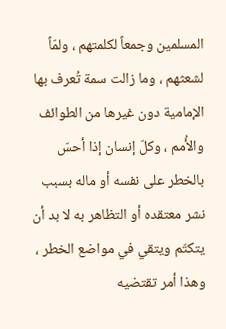المسلمين وجمعاً لكلمتهم ، ولمّاً لشعثهم ، وما زالت سمة تُعرف بها الإمامية دون غيرها من الطوائف والأُمم ، وكلّ إنسان إذا أحسّ بالخطر على نفسه أو ماله بسبب نشر معتقده أو التظاهر به لا بد أن يتكتّم ويتقي في مواضع الخطر ، وهذا أمر تقتضيه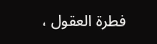فطرة العقول ،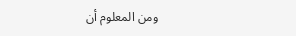ومن المعلوم أن